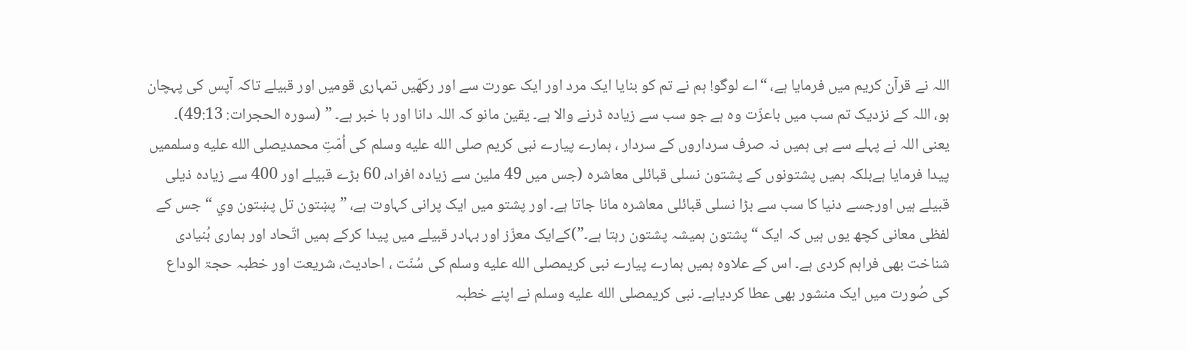اللہ نے قرآن کریم میں فرمایا ہے، “اے لوگو! ہم نے تم کو بنایا ایک مرد اور ایک عورت سے اور رکھّیں تمہاری قومیں اور قبیلے تاکہ آپس کی پہچان ہو، اللہ کے نزدیک تم سب میں باعزّت وہ ہے جو سب سے زیادہ ڈرنے والا ہے۔ یقین مانو کہ اللہ دانا اور با خبر ہے۔ ” (سورہ الحجرات: 49:13)۔ یعنی اللہ نے پہلے سے ہی ہمیں نہ صرف سرداروں کے سردار ، ہمارے پیارے نبی کریم صلى الله عليه وسلم کی اُمّتِ محمدیصلى الله عليه وسلممیں پیدا فرمایا ہےبلکہ ہمیں پشتونوں کے پشتون نسلی قبائلی معاشرہ (جس میں 49 ملین سے زیادہ افراد، 60 بڑے قبیلے اور 400 سے زیادہ ذیلی قبیلے ہیں اورجسے دنیا کا سب سے بڑا نسلی قبائلی معاشرہ مانا جاتا ہے۔ اور پشتو میں ایک پرانی کہاوت ہے، ” پښتون تل پښتون وي “ جس کے لفظی معانی کچھ یوں ہیں کہ ایک “پشتون ہمیشہ پشتون رہتا ہے۔”)کےایک معزّز اور بہادر قبیلے میں پیدا کرکے ہمیں اتّحاد اور ہماری بُنیادی شناخت بھی فراہم کردی ہے۔ اس کے علاوہ ہمیں ہمارے پیارے نبی کریمصلى الله عليه وسلم کی سُنّت ، احادیث، شریعت اور خطبہ حجۃ الوداع کی صُورت میں ایک منشور بھی عطا کردیاہے۔ نبی کریمصلى الله عليه وسلم نے اپنے خطبہ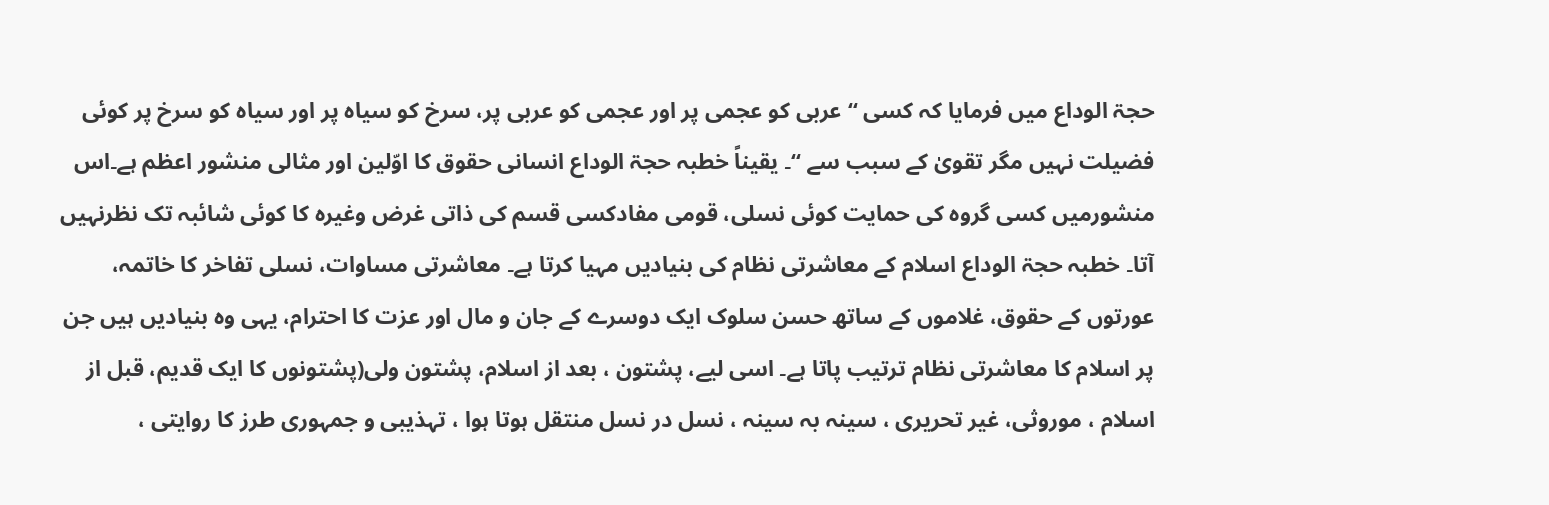حجۃ الوداع میں فرمایا کہ کسی “عربی کو عجمی پر اور عجمی کو عربی پر، سرخ کو سیاہ پر اور سیاہ کو سرخ پر کوئی فضیلت نہیں مگر تقویٰ کے سبب سے “۔ یقیناً خطبہ حجۃ الوداع انسانی حقوق کا اوّلین اور مثالی منشور اعظم ہے۔اس منشورمیں کسی گروہ کی حمایت کوئی نسلی، قومی مفادکسی قسم کی ذاتی غرض وغیرہ کا کوئی شائبہ تک نظرنہیں آتا۔ خطبہ حجۃ الوداع اسلام کے معاشرتی نظام کی بنیادیں مہیا کرتا ہے۔ معاشرتی مساوات، نسلی تفاخر کا خاتمہ، عورتوں کے حقوق، غلاموں کے ساتھ حسن سلوک ایک دوسرے کے جان و مال اور عزت کا احترام، یہی وہ بنیادیں ہیں جن پر اسلام کا معاشرتی نظام ترتیب پاتا ہے۔ اسی لیے، پشتون ، بعد از اسلام، پشتون ولی(پشتونوں کا ایک قدیم، قبل از اسلام ، موروثی، غیر تحریری ، سینہ بہ سینہ ، نسل در نسل منتقل ہوتا ہوا ، تہذیبی و جمہوری طرز کا روایتی ،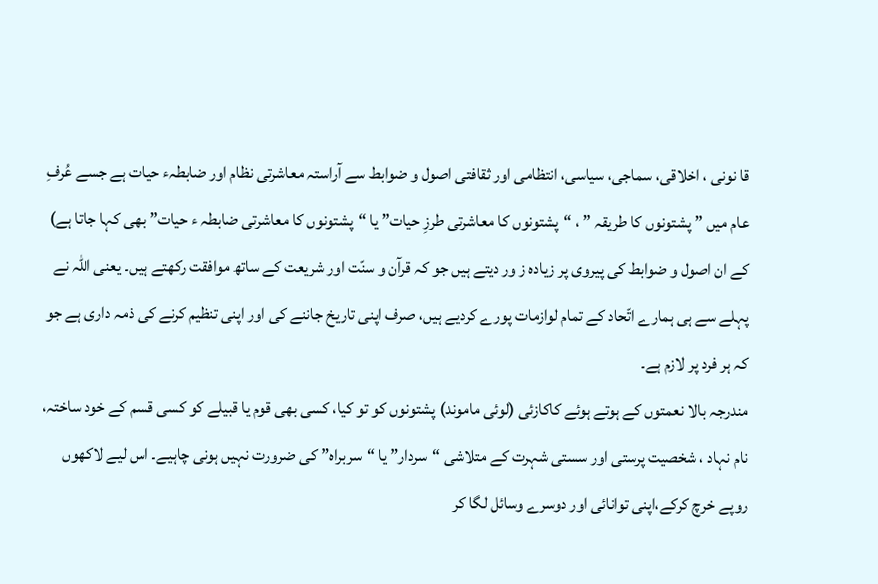قا نونی ، اخلاقی، سماجی، سیاسی، انتظامی اور ثقافتی اصول و ضوابط سے آراستہ معاشرتی نظام اور ضابطہء حیات ہے جسے عُرفِ عام میں ” پشتونوں کا طریقہ ” ، “پشتونوں کا معاشرتی طرزِ حیات” یا “پشتونوں کا معاشرتی ضابطہ ء حیات” بھی کہا جاتا ہے) کے ان اصول و ضوابط کی پیروی پر زیادہ ز ور دیتے ہیں جو کہ قرآن و سنّت اور شریعت کے ساتھ موافقت رکھتے ہیں۔ یعنی اللہ نے پہلے سے ہی ہمارے اتّحاد کے تمام لوازمات پورے کردیے ہیں، صرف اپنی تاریخ جاننے کی اور اپنی تنظیم کرنے کی ذمہ داری ہے جو کہ ہر فرد پر لازم ہے۔
مندرجہ بالا نعمتوں کے ہوتے ہوئے کاکازئی (لوئی ماموند) پشتونوں کو تو کیا، کسی بھی قوم یا قبیلے کو کسی قسم کے خود ساختہ، نام نہاد ، شخصیت پرستی اور سستی شہرت کے متلاشی “سردار” یا “سربراہ” کی ضرورت نہیں ہونی چاہیے۔ اس لیے لاکھوں روپے خرچ کرکے،اپنی توانائی اور دوسرے وسائل لگا کر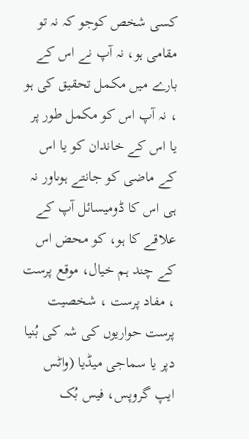کسی شخص کوجو کہ نہ تو مقامی ہو، نہ آپ نے اس کے بارے میں مکمل تحقیق کی ہو ، نہ آپ اس کو مکمل طور پر یا اس کے خاندان کو یا اس کے ماضی کو جانتے ہوںاور نہ ہی اس کا ڈومیسائل آپ کے علاقے کا ہو، کو محض اس کے چند ہم خیال، موقع پرست ، مفاد پرست ، شخصیت پرست حواریوں کی شہ کی بُنیا دپر یا سماجی میڈیا (واٹس ایپ گروپس، فیس بُک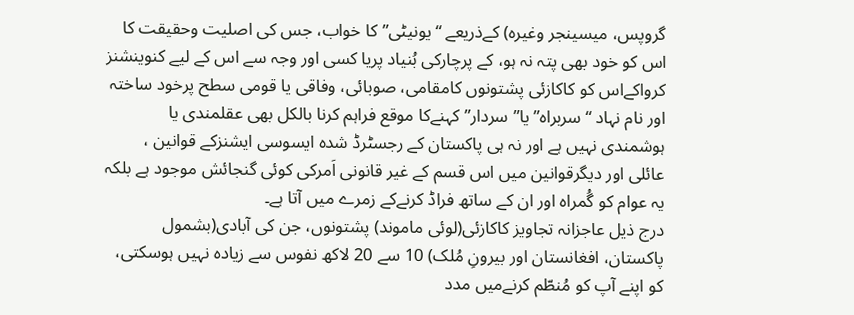گروپس، میسینجر وغیرہ) کےذریعے “یونیٹی”کا خواب، جس کی اصلیت وحقیقت کا اس کو خود بھی پتہ نہ ہو، کے پرچارکی بُنیاد پریا کسی اور وجہ سے اس کے لیے کنوینشنز کرواکےاس کو کاکازئی پشتونوں کامقامی، صوبائی، وفاقی یا قومی سطح پرخود ساختہ اور نام نہاد “سربراہ” یا”سردار” کہنےکا موقع فراہم کرنا بالکل بھی عقلمندی یا ہوشمندی نہیں ہے اور نہ ہی پاکستان کے رجسٹرڈ شدہ ایسوسی ایشنزکے قوانين ، عائلی اور دیگرقوانین میں اس قسم کے غیر قانونی اَمرکی کوئی گنجائش موجود ہے بلکہ یہ عوام کو گُمراہ اور ان کے ساتھ فراڈ کرنےکے زمرے میں آتا ہے۔
درج ذیل عاجزانہ تجاویز کاکازئی(لوئی ماموند) پشتونوں، جن کی آبادی(بشمول پاکستان، افغانستان اور بیرونِ مُلک) 10 سے 20 لاکھ نفوس سے زیادہ نہیں ہوسکتی، کو اپنے آپ کو مُنطّم کرنےمیں مدد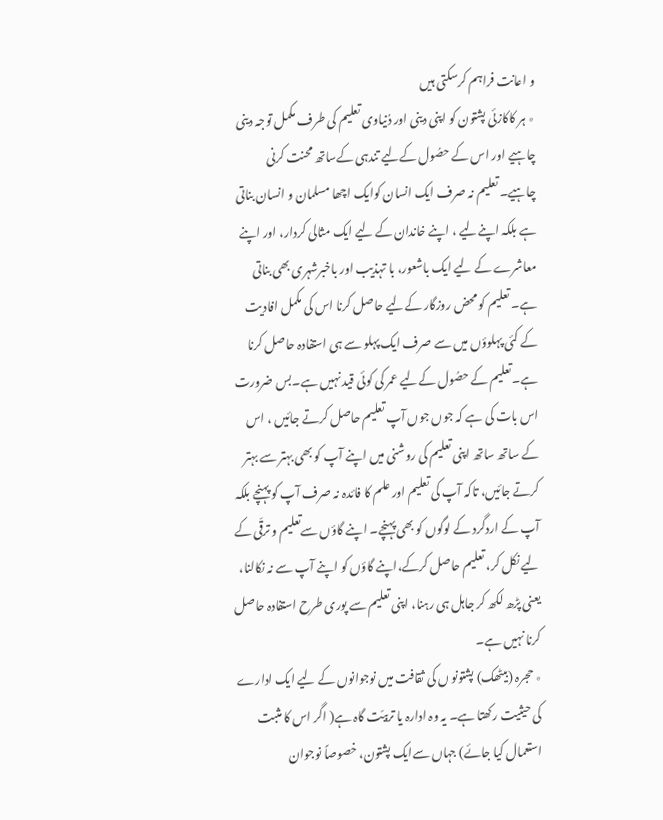و اعانت فراہم کرسکتی ہیں
٭ ہر کاکازئی پشتون کو اپنی دینی اور دُنیاوی تعلیم کی طرف مکمل توجہ دینی چاہیے اور اس کے حصُول کےلیے تندہی کےساتھ محنت کرنی چاہیے۔ تعلیم نہ صرف ایک انسان کوایک اچھا مسلمان و انسان بناتی ہے بلکہ اپنےلیے ، اپنے خاندان کے لیے ایک مثالی کردار، اور اپنے معاشرے کے لیے ایک باشعور، با تہذیب اور باخبرشہری بھی بناتی ہے۔ تعلیم کو محض روزگار کےلیے حاصل کرنا اس کی مکمل افادیت کے کئی پہلوؤں میں سے صرف ایک پہلو سے ہی استفادہ حاصل کرنا ہے۔تعلیم کے حصُول کےلیے عمر کی کوئی قید نہیں ہے۔بس ضرورت اس بات کی ہے کہ جوں جوں آپ تعلیم حاصل کرتے جائیں ، اس کے ساتھ ساتھ اپنی تعلیم کی روشنی میں اپنے آپ کو بھی بہتر سے بہتر کرتے جائیں، تاکہ آپ کی تعلیم اور علم کا فائدہ نہ صرف آپ کو پہنچے بلکہ آپ کے اردگرد کے لوگوں کو بھی پہنچے۔ اپنے گاؤں سےتعلیم و ترقّی کے لیے نکل کر، تعلیم حاصل کرکے،اپنے گاؤں کو اپنے آپ سے نہ نکالنا، یعنی پڑھ لکھ کر جاہل ہی رہنا، اپنی تعلیم سے پوری طرح استفادہ حاصل کرنا نہیں ہے۔
٭ حجرہ (بیٹھک) پشتونو ں کی ثقافت میں نوجوانوں کے لیے ایک ادارے کی حیثیت رکھتا ہے۔ یہ وہ ادارہ یا تربیّت گاہ ہے( اگر اس کا مثبت استعمال کیا جائے) جہاں سےایک پشتون، خصوصاً نوجوان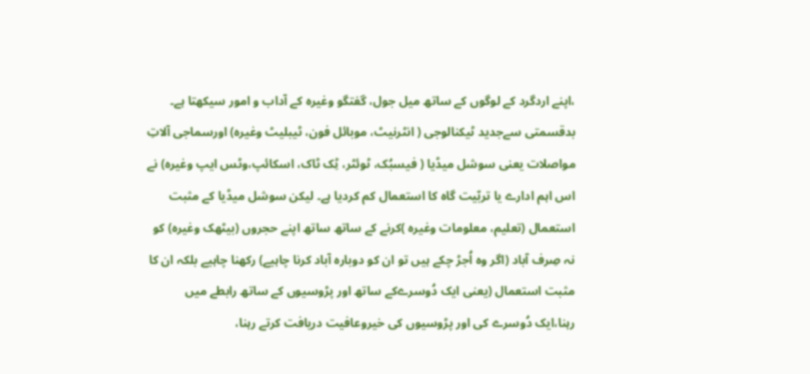،اپنے اردگرد کے لوگوں کے ساتھ میل جول، گفتگو وغیرہ کے آداب و امور سیکھتا ہے۔ بدقسمتی سےجدید ٹیکنالوجی ( انٹرنیٹ، موبائل فون، ٹیبلیٹ وغیرہ) اورسماجی آلاتِ مواصلات یعنی سوشل میڈیا ( فیسبُک، ٹوئٹر، ٹِک ٹاک، اسکائپ،وٹس ایپ وغیرہ) نے اس اہم ادارے یا تربّیت گاہ کا استعمال کم کردیا ہے۔ لیکن سوشل میڈیا کے مثبت استعمال (تعلیم، معلومات وغیرہ )کرنے کے ساتھ ساتھ اپنے حجروں (بیٹھک وغیرہ) کو نہ صِرف آباد (اگر وہ اُجڑ چکے ہیں تو ان کو دوبارہ آباد کرنا چاہیے) رکھنا چاہیے بلکہ ان کا مثبت استعمال (یعنی ایک دُوسرےکے ساتھ اور پڑوسیوں کے ساتھ رابطے میں رہنا،ایک دُوسرے کی اور پڑوسیوں کی خیروعافیت دریافت کرتے رہنا،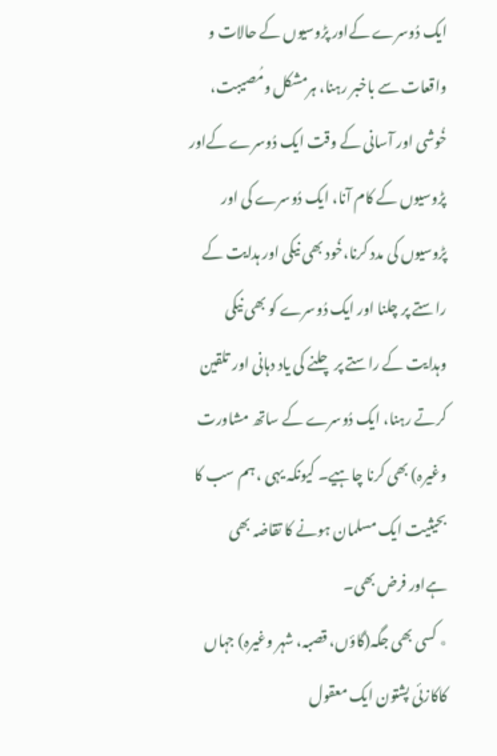ایک دُوسرے کےاور پڑوسیوں کے حالات و واقعات سے باخبر رہنا، ہرمشکل ومُصیبت، خُوشی اور آسانی کے وقت ایک دُوسرے کےاور پڑوسیوں کے کام آنا، ایک دُوسرے کی اور پڑوسیوں کی مدد کرنا،خُود بھی نیکی اور ہدایت کے راستے پر چلنا اور ایک دُوسرے کو بھی نیکی وہدایت کے راستے پر چلنے کی یاد دہانی اور تلقین کرتے رہنا، ایک دُوسرے کے ساتھ مشاورت وغیرہ) بھی کرنا چاہیے۔ کیونکہ یہی ، ہم سب کا بحیثیت ایک مسلمان ہونے کا تقاضہ بھی ہےاور فرض بھی۔
٭ کسی بھی جگہ(گاؤں، قصبہ، شہر وغیرہ) جہاں کاکازئی پشتون ایک معقول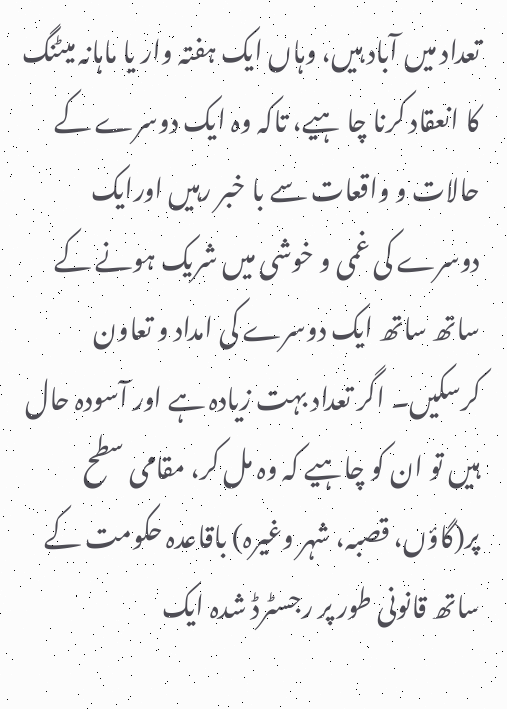تعداد میں آباد ہیں، وہاں ایک ہفتہ وار یا ماہانہ میٹنگ کا انعقاد کرنا چا ہیے، تاکہ وہ ایک دوسرے کے حالات و واقعات سے با خبر رہیں اورایک دوسرے کی غمی و خوشی میں شریک ہونے کے ساتھ ساتھ ایک دوسرے کی امداد و تعاون کرسکیں۔ اگر تعداد بہت زیادہ ہے اور آسودہ حال ہیں تو ان کو چاہیے کہ وہ مل کر، مقامی سطح پر(گاؤں، قصبہ، شہر وغیرہ) باقاعدہ حکومت کے ساتھ قانونی طور پر رجسٹرڈ شدہ ایک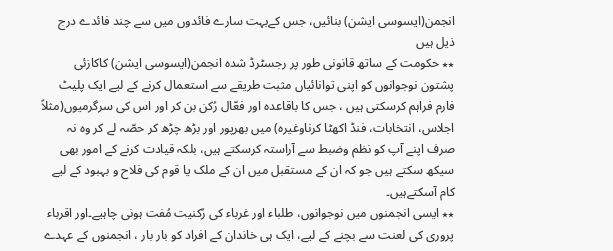انجمن(ایسوسی ایشن) بنائیں، جس کےبہت سارے فائدوں میں سے چند فائدے درج ذیل ہیں
٭٭ حکومت کے ساتھ قانونی طور پر رجسٹرڈ شدہ انجمن(ایسوسی ایشن) کاکازئی پشتون نوجوانوں کو اپنی توانائیاں مثبت طریقے سے استعمال کرنے کے لیے ایک پلیٹ فارم فراہم کرسکتی ہیں ، جس کا باقاعدہ اور فعّال رُکن بن کر اور اس کی سرگرمیوں(مثلاً اجلاس، انتخابات، فنڈ اکھٹا کرناوغیرہ) میں بھرپور اور بڑھ چڑھ کر حصّہ لے کر وہ نہ صرف اپنے آپ کو نظم وضبط سے آراستہ کرسکتے ہیں، بلکہ قیادت کرنے کے امور بھی سیکھ سکتے ہیں جو کہ ان کے مستقبل میں ان کے ملک یا قوم کی فلاح و بہبود کے لیے کام آسکتےہیں۔
٭٭ ایسی انجمنوں میں نوجوانوں، طلباء اور غرباء کی رُکنیت مُفت ہونی چاہیے۔اور اقرباء پروری کی لعنت سے بچنے کے لیے، ایک ہی خاندان کے افراد کو بار بار ، انجمنوں کے عہدے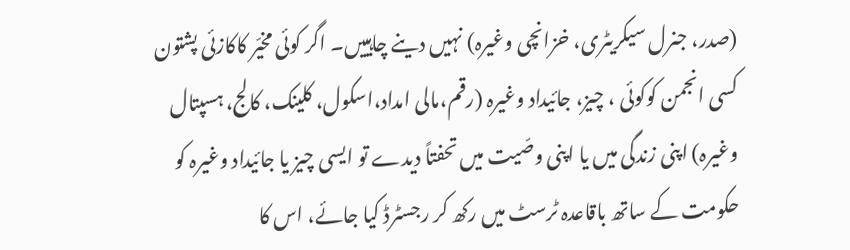(صدر، جنرل سیکریٹری، خزانچی وغیرہ) نہیں دینے چاہییں۔ اگر کوئی مخیّر کاکازئی پشتون کسی انجمن کوکوئی ، چیز، جائیداد وغیرہ (رقم،مالی امداد،اسکول، کلینک، کالج، ہسپتال وغیرہ) اپنی زندگی میں یا اپنی وصّیت میں تحفتاً دیدے تو ایسی چیز یا جائیداد وغیرہ کو حکومت کے ساتھ باقاعدہ ٹرسٹ میں رکھ کر رجسٹرڈ کیا جائے، اس کا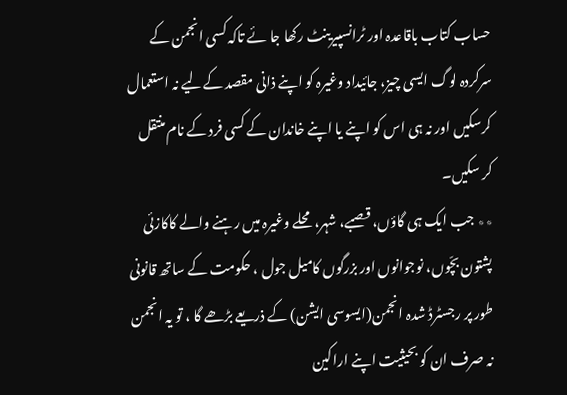حساب کتاب باقاعدہ اور ٹرانسپیرینٹ رکھا جا ئے تاکہ کسی انجمن کے سرکردہ لوگ ایسی چیز، جائیداد وغیرہ کو اپنے ذانی مقصد کےلیے نہ استعمال کرسکیں اور نہ ہی اس کو اپنے یا اپنے خاندان کے کسی فرد کے نام منتقل کر سکیں۔
٭٭ جب ایک ہی گاؤں، قصبے، شہر، محلے وغیرہ میں رہنے والے کاکازئی پشتون بچّوں، نوجوانوں اور بزرگوں کامیل جول ، حکومت کے ساتھ قانونی طور پر رجسٹرڈ شدہ انجمن(ایسوسی ایشن) کے ذریعے بڑھے گا ، تو یہ انجمن نہ صرف ان کو بحیثیت اپنے اراکین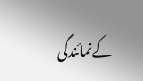کےنمائندگی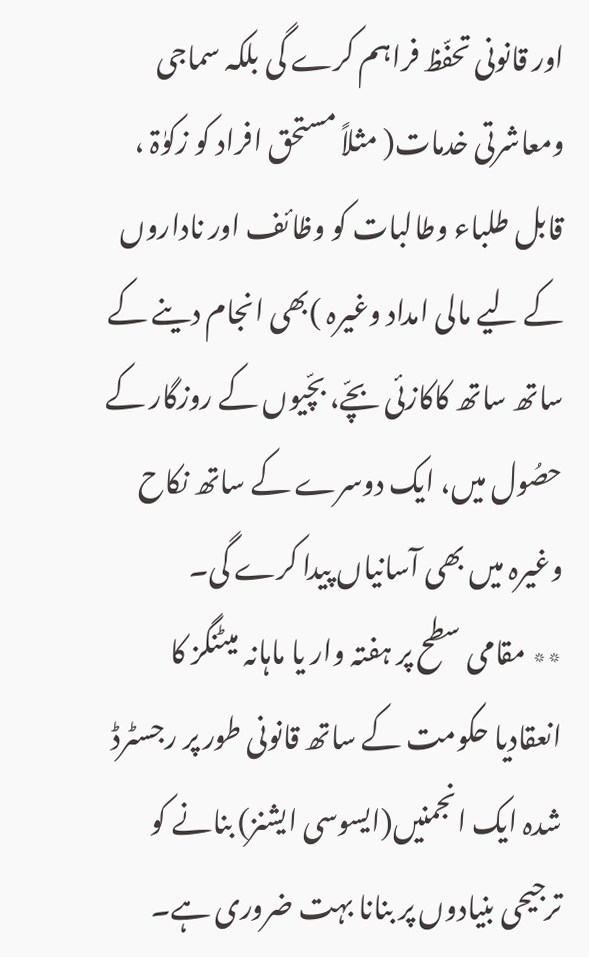اور قانونی تحفّظ فراہم کرے گی بلکہ سماجی ومعاشرتی خدمات( مثلاً مستحق افراد کو زکوٰۃ ، قابل طلباء وطالبات کو وظائف اور ناداروں کے لیے مالی امداد وغیرہ )بھی انجام دینے کے ساتھ ساتھ کاکازئی بچّے، بچّیوں کے روزگار کے حصُول میں، ایک دوسرے کے ساتھ نکاح وغیرہ میں بھی آسانیاں پیدا کرے گی۔
٭٭ مقامی سطح پر ہفتہ وار یا ماہانہ میٹنگز کا انعقادیا حکومت کے ساتھ قانونی طور پر رجسٹرڈ شدہ ایک انجمنیں(ایسوسی ایشنز) بنانے کو ترجیحی بنیادوں پر بنانا بہت ضروری ہے۔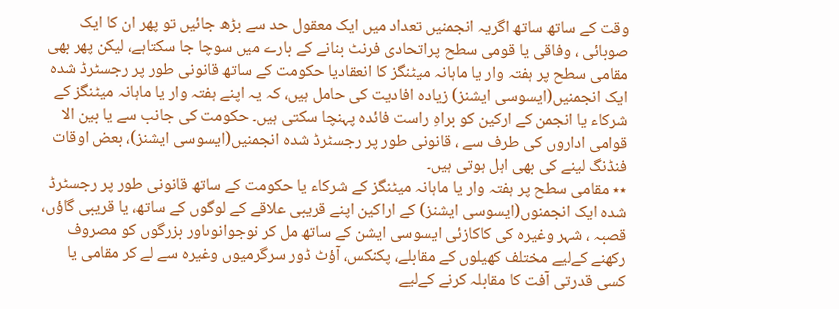وقت کے ساتھ ساتھ اگریہ انجمنیں تعداد میں ایک معقول حد سے بڑھ جائیں تو پھر ان کا ایک صوبائی ، وفاقی یا قومی سطح پراتحادی فرنٹ بنانے کے بارے میں سوچا جا سکتاہے، لیکن پھر بھی مقامی سطح پر ہفتہ وار یا ماہانہ میٹنگز کا انعقادیا حکومت کے ساتھ قانونی طور پر رجسٹرڈ شدہ ایک انجمنیں(ایسوسی ایشنز) زیادہ افادیت کی حامل ہیں، کہ یہ اپنے ہفتہ وار یا ماہانہ میٹنگز کے شرکاء یا انجمن کے ارکین کو براہِ راست فائدہ پہنچا سکتی ہیں۔ حکومت کی جانب سے یا بین الا قوامی اداروں کی طرف سے ، قانونی طور پر رجسٹرڈ شدہ انجمنیں(ایسوسی ایشنز)، بعض اوقات فنڈنگ لینے کی بھی اہل ہوتی ہیں۔
٭٭ مقامی سطح پر ہفتہ وار یا ماہانہ میٹنگز کے شرکاء یا حکومت کے ساتھ قانونی طور پر رجسٹرڈ شدہ ایک انجمنوں(ایسوسی ایشنز) کے اراکین اپنے قریبی علاقے کے لوگوں کے ساتھ، یا قریبی گاؤں، قصبہ ، شہر وغیرہ کی کاکازئی ایسوسی ایشن کے ساتھ مل کر نوجوانوںاور بزرگوں کو مصروف رکھنے کےلیے مختلف کھیلوں کے مقابلے، پکنکس، آؤٹ ڈور سرگرمیوں وغیرہ سے لے کر مقامی یا کسی قدرتی آفت کا مقابلہ کرنے کےلیے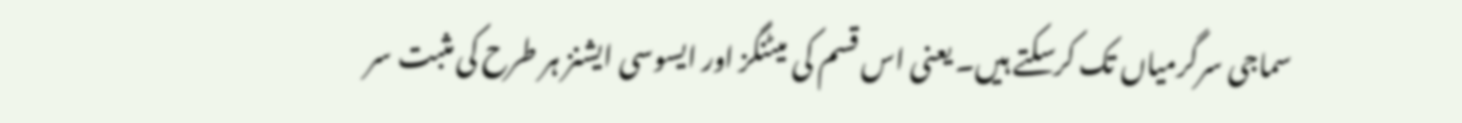سماجی سرگرمیاں تک کرسکتے ہیں۔ یعنی اس قسم کی میٹنگز اور ایسوسی ایشنز ہر طرح کی مثبت سر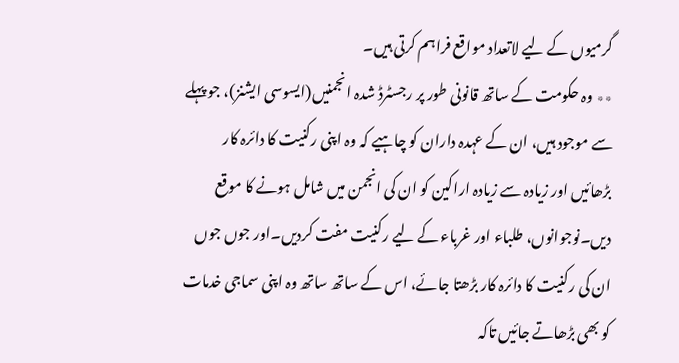گرمیوں کے لیے لاتعداد مواقع فراہم کرتی ہیں۔
٭٭ وہ حکومت کے ساتھ قانونی طور پر رجسٹرڈ شدہ انجمنیں(ایسوسی ایشنز)، جو پہلے سے موجود ہیں، ان کے عہدہ داران کو چاہیے کہ وہ اپنی رکنیت کا دائرہ کار بڑھائیں اور زیادہ سے زیادہ اراکین کو ان کی انجمن میں شامل ہونے کا موقع دیں۔نوجوانوں، طلباء اور غرباء کے لیے رکنیت مفت کردیں۔اور جوں جوں ان کی رکنیت کا دائرہ کار بڑھتا جائے، اس کے ساتھ ساتھ وہ اپنی سماجی خدمات کو بھی بڑھاتے جائیں تاکہ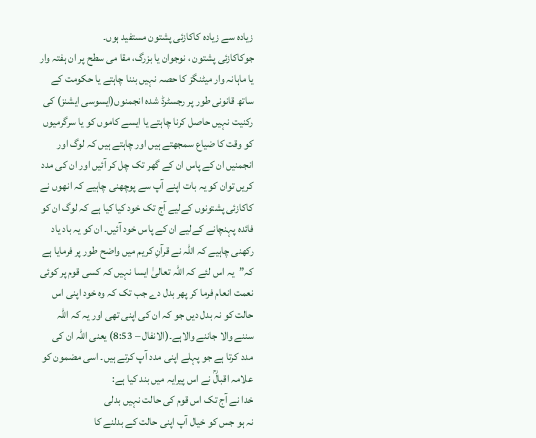زیادہ سے زیادہ کاکازئی پشتون مستفید ہوں۔
جوکاکازئی پشتون ، نوجوان یا بزرگ، مقا می سطح پر ان ہفتہ وار یا ماہانہ وار میٹنگز کا حصہ نہیں بننا چاہتے یا حکومت کے ساتھ قانونی طور پر رجسٹرڈ شدہ انجمنوں(ایسوسی ایشنز) کی رکنیت نہیں حاصل کرنا چاہتے یا ایسے کاموں کو یا سرگرمیوں کو وقت کا ضیاع سمجھتے ہیں اور چاہتے ہیں کہ لوگ اور انجمنیں ان کے پاس ان کے گھر تک چل کر آئیں اور ان کی مدد کریں توان کو یہ بات اپنے آپ سے پوچھنی چاہیے کہ انھوں نے کاکازئی پشتونوں کےلیے آج تک خود کیا کیا ہے کہ لوگ ان کو فائدہ پہنچانے کےلیے ان کے پاس خود آئیں۔ ان کو یہ باد یاد رکھنی چاہیے کہ اللہ نے قرآنِ کریم میں واضح طور پر فرمایا ہے کہ”یہ اس لئے کہ اللہ تعالیٰ ایسا نہیں کہ کسی قوم پر کوئی نعمت انعام فرما کر پھر بدل دے جب تک کہ وه خود اپنی اس حالت کو نہ بدل دیں جو کہ ان کی اپنی تھی اور یہ کہ اللہ سننے والا جاننے والاہے۔(الانفال – 8:53) یعنی اللہ ان کی مدد کرتا ہے جو پہلے اپنی مدد آپ کرتے ہیں۔ اسی مضمون کو علامہ اقبالؒ نے اس پیرایہ میں بند کیا ہے:
خدا نے آج تک اس قوم کی حالت نہیں بدلی
نہ ہو جس کو خیال آپ اپنی حالت کے بدلنے کا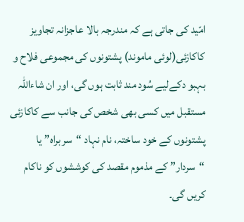امّید کی جاتی ہے کہ مندرجہ بالا عاجزانہ تجاویز کاکازئی(لوئی ماموند) پشتونوں کی مجموعی فلاح و بہبو دکےلیے سُود مند ثابت ہوں گی، اور ان شاءاللہ مستقبل میں کسی بھی شخص کی جانب سے کاکازئی پشتونوں کے خود ساختہ، نام نہاد “سربراہ” یا “سردار” کے مذموم مقصد کی کوششوں کو ناکام کریں گی۔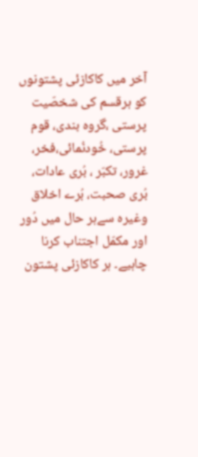آخر میں کاکازئی پشتونوں کو ہرقسم کی شخصّیت پرستی ،گروہ بندی، قوم پرستی، خُودنُمائی،فخر، غرور، تکبّر ، بُری عادات، بُری صحبت، بُرے اخلاق وغیرہ سےہر حال میں دُور اور مکمّل اجتناب کرنا چاہیے۔ ہر کاکازئی پشتون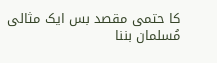کا حتمی مقصد بس ایک مثالی مُسلمان بننا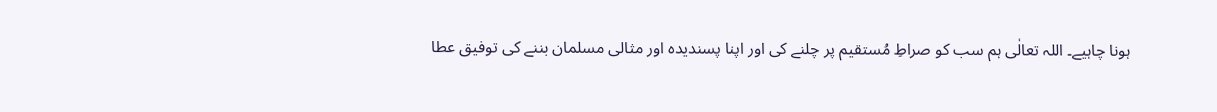ہونا چاہیے۔ اللہ تعالٰی ہم سب کو صراطِ مُستقیم پر چلنے کی اور اپنا پسندیدہ اور مثالی مسلمان بننے کی توفیق عطا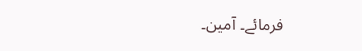فرمائے۔ آمین۔